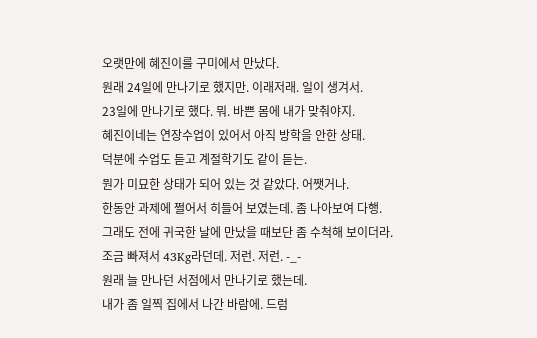오랫만에 혜진이를 구미에서 만났다.
원래 24일에 만나기로 했지만. 이래저래. 일이 생겨서.
23일에 만나기로 했다. 뭐. 바쁜 몸에 내가 맞춰야지.
혜진이네는 연장수업이 있어서 아직 방학을 안한 상태.
덕분에 수업도 듣고 계절학기도 같이 듣는.
뭔가 미묘한 상태가 되어 있는 것 같았다. 어쨋거나.
한동안 과제에 쩔어서 히들어 보였는데. 좀 나아보여 다행.
그래도 전에 귀국한 날에 만났을 때보단 좀 수척해 보이더라.
조금 빠져서 43Kg라던데. 저런. 저런. -_-
원래 늘 만나던 서점에서 만나기로 했는데.
내가 좀 일찍 집에서 나간 바람에. 드럼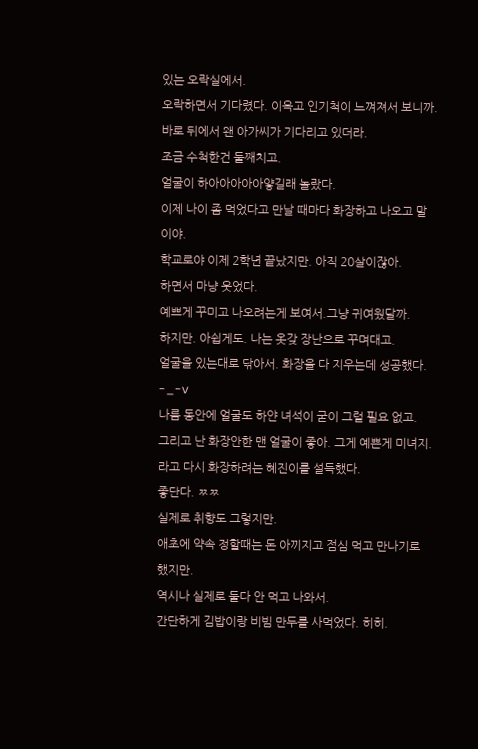있는 오락실에서.
오락하면서 기다렸다. 이윽고 인기척이 느껴져서 보니까.
바로 뒤에서 왠 아가씨가 기다리고 있더라.
조금 수척한건 둘째치고.
얼굴이 하아아아아아얗길래 놀랐다.
이제 나이 좀 먹었다고 만날 때마다 화장하고 나오고 말이야.
학교로야 이제 2학년 끝났지만. 아직 20살이잖아.
하면서 마냥 웃었다.
예쁘게 꾸미고 나오려는게 보여서.그냥 귀여웠달까.
하지만. 아쉽게도. 나는 옷갖 장난으로 꾸며대고.
얼굴을 있는대로 닦아서. 화장을 다 지우는데 성공했다. -_-v
나름 동안에 얼굴도 하얀 녀석이 굳이 그럴 필요 없고.
그리고 난 화장안한 맨 얼굴이 좋아. 그게 예쁜게 미녀지.
라고 다시 화장하려는 혜진이를 설득했다.
좋단다. ㅉㅉ
실제로 취향도 그렇지만.
애초에 약속 정할때는 돈 아끼지고 점심 먹고 만나기로 했지만.
역시나 실제로 둘다 안 먹고 나와서.
간단하게 김밥이랑 비빔 만두를 사먹었다. 히히.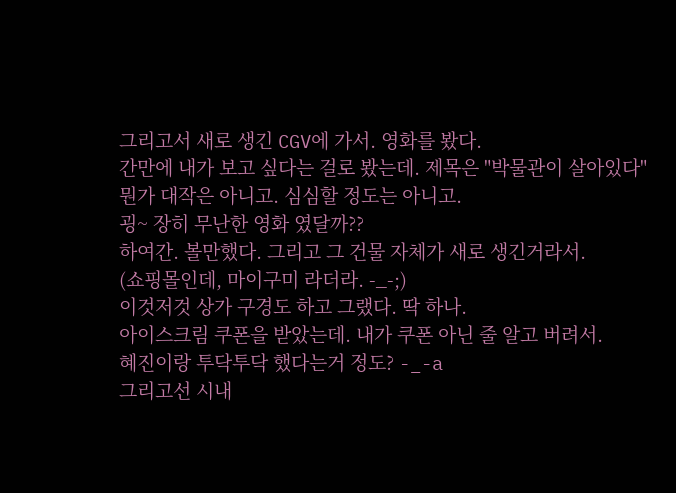그리고서 새로 생긴 CGV에 가서. 영화를 봤다.
간만에 내가 보고 싶다는 걸로 봤는데. 제목은 "박물관이 살아있다"
뭔가 대작은 아니고. 심심할 정도는 아니고.
굉~ 장히 무난한 영화 였달까??
하여간. 볼만했다. 그리고 그 건물 자체가 새로 생긴거라서.
(쇼핑몰인데, 마이구미 라더라. -_-;)
이것저것 상가 구경도 하고 그랬다. 딱 하나.
아이스크림 쿠폰을 받았는데. 내가 쿠폰 아닌 줄 알고 버려서.
혜진이랑 투닥투닥 했다는거 정도? -_-a
그리고선 시내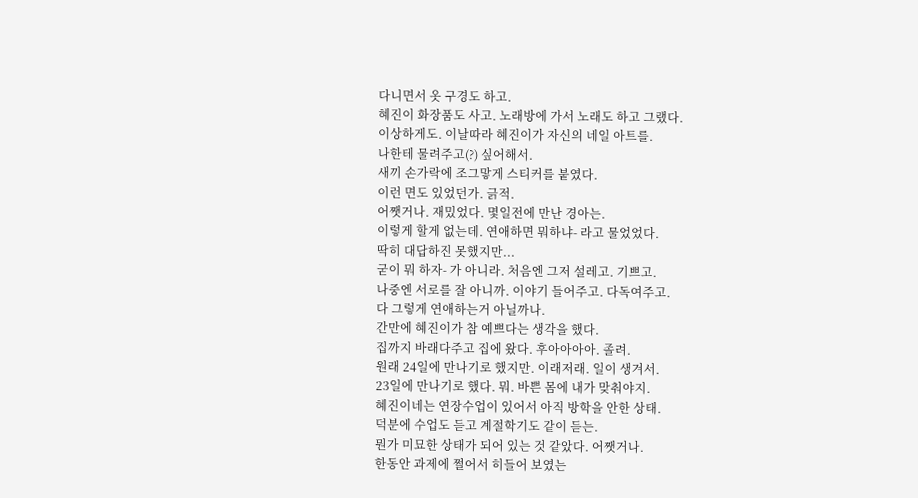다니면서 옷 구경도 하고.
혜진이 화장품도 사고. 노래방에 가서 노래도 하고 그랬다.
이상하게도. 이날따라 혜진이가 자신의 네일 아트를.
나한테 물려주고(?) 싶어해서.
새끼 손가락에 조그맣게 스티커를 붙였다.
이런 면도 있었던가. 긁적.
어쨋거나. 재밌었다. 몇일전에 만난 경아는.
이렇게 할게 없는데. 연애하면 뭐하냐- 라고 물었었다.
딱히 대답하진 못했지만...
굳이 뭐 하자- 가 아니라. 처음엔 그저 설레고. 기쁘고.
나중엔 서로를 잘 아니까. 이야기 들어주고. 다독여주고.
다 그렇게 연애하는거 아닐까나.
간만에 혜진이가 참 예쁘다는 생각을 했다.
집까지 바래다주고 집에 왔다. 후아아아아. 졸려.
원래 24일에 만나기로 했지만. 이래저래. 일이 생겨서.
23일에 만나기로 했다. 뭐. 바쁜 몸에 내가 맞춰야지.
혜진이네는 연장수업이 있어서 아직 방학을 안한 상태.
덕분에 수업도 듣고 계절학기도 같이 듣는.
뭔가 미묘한 상태가 되어 있는 것 같았다. 어쨋거나.
한동안 과제에 쩔어서 히들어 보였는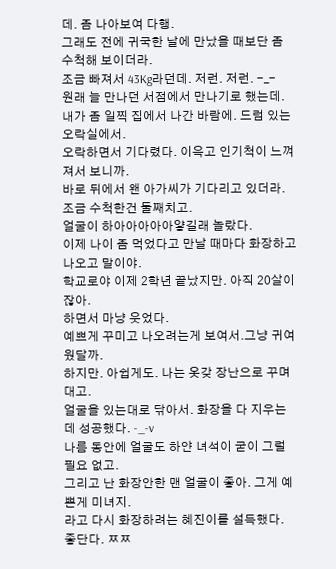데. 좀 나아보여 다행.
그래도 전에 귀국한 날에 만났을 때보단 좀 수척해 보이더라.
조금 빠져서 43Kg라던데. 저런. 저런. -_-
원래 늘 만나던 서점에서 만나기로 했는데.
내가 좀 일찍 집에서 나간 바람에. 드럼 있는 오락실에서.
오락하면서 기다렸다. 이윽고 인기척이 느껴져서 보니까.
바로 뒤에서 왠 아가씨가 기다리고 있더라.
조금 수척한건 둘째치고.
얼굴이 하아아아아아얗길래 놀랐다.
이제 나이 좀 먹었다고 만날 때마다 화장하고 나오고 말이야.
학교로야 이제 2학년 끝났지만. 아직 20살이잖아.
하면서 마냥 웃었다.
예쁘게 꾸미고 나오려는게 보여서.그냥 귀여웠달까.
하지만. 아쉽게도. 나는 옷갖 장난으로 꾸며대고.
얼굴을 있는대로 닦아서. 화장을 다 지우는데 성공했다. -_-v
나름 동안에 얼굴도 하얀 녀석이 굳이 그럴 필요 없고.
그리고 난 화장안한 맨 얼굴이 좋아. 그게 예쁜게 미녀지.
라고 다시 화장하려는 혜진이를 설득했다.
좋단다. ㅉㅉ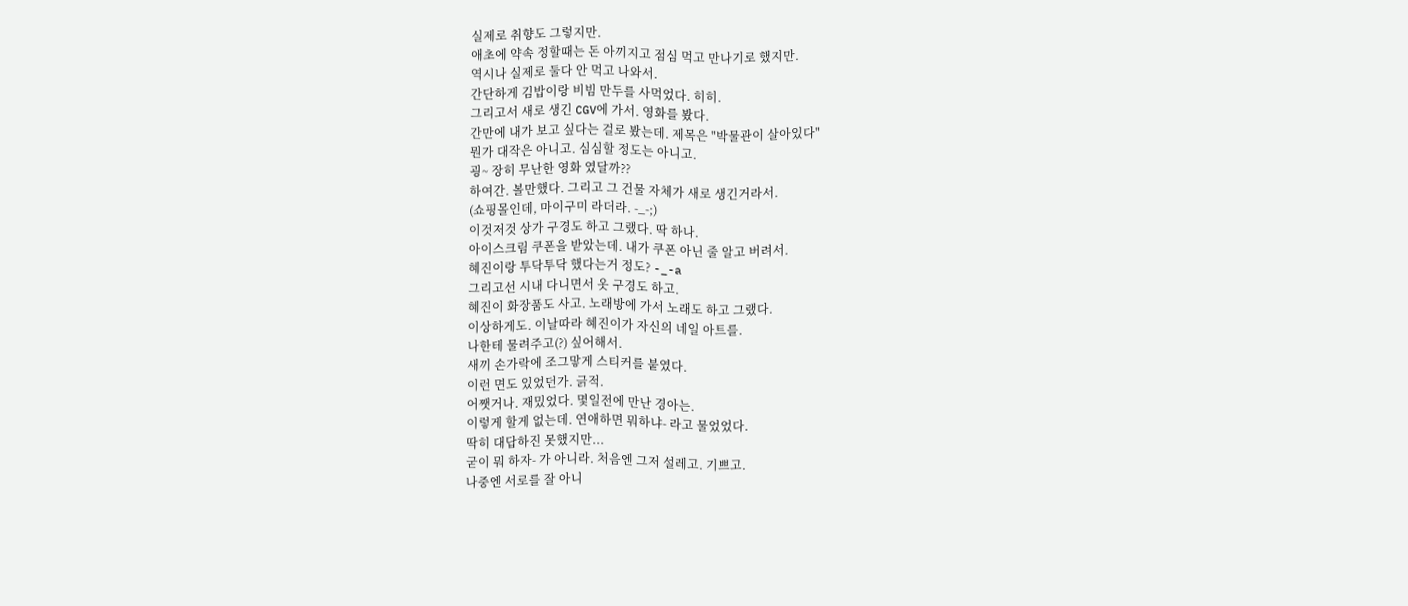실제로 취향도 그렇지만.
애초에 약속 정할때는 돈 아끼지고 점심 먹고 만나기로 했지만.
역시나 실제로 둘다 안 먹고 나와서.
간단하게 김밥이랑 비빔 만두를 사먹었다. 히히.
그리고서 새로 생긴 CGV에 가서. 영화를 봤다.
간만에 내가 보고 싶다는 걸로 봤는데. 제목은 "박물관이 살아있다"
뭔가 대작은 아니고. 심심할 정도는 아니고.
굉~ 장히 무난한 영화 였달까??
하여간. 볼만했다. 그리고 그 건물 자체가 새로 생긴거라서.
(쇼핑몰인데, 마이구미 라더라. -_-;)
이것저것 상가 구경도 하고 그랬다. 딱 하나.
아이스크림 쿠폰을 받았는데. 내가 쿠폰 아닌 줄 알고 버려서.
혜진이랑 투닥투닥 했다는거 정도? -_-a
그리고선 시내 다니면서 옷 구경도 하고.
혜진이 화장품도 사고. 노래방에 가서 노래도 하고 그랬다.
이상하게도. 이날따라 혜진이가 자신의 네일 아트를.
나한테 물려주고(?) 싶어해서.
새끼 손가락에 조그맣게 스티커를 붙였다.
이런 면도 있었던가. 긁적.
어쨋거나. 재밌었다. 몇일전에 만난 경아는.
이렇게 할게 없는데. 연애하면 뭐하냐- 라고 물었었다.
딱히 대답하진 못했지만...
굳이 뭐 하자- 가 아니라. 처음엔 그저 설레고. 기쁘고.
나중엔 서로를 잘 아니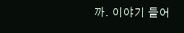까. 이야기 들어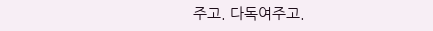주고. 다독여주고.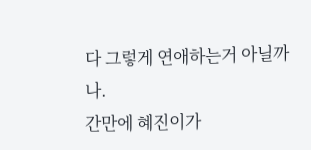다 그렇게 연애하는거 아닐까나.
간만에 혜진이가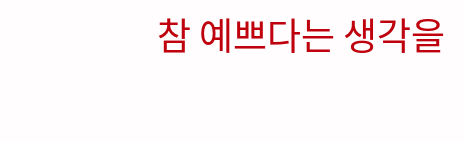참 예쁘다는 생각을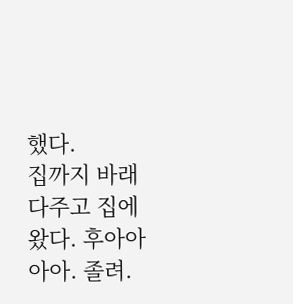했다.
집까지 바래다주고 집에 왔다. 후아아아아. 졸려.